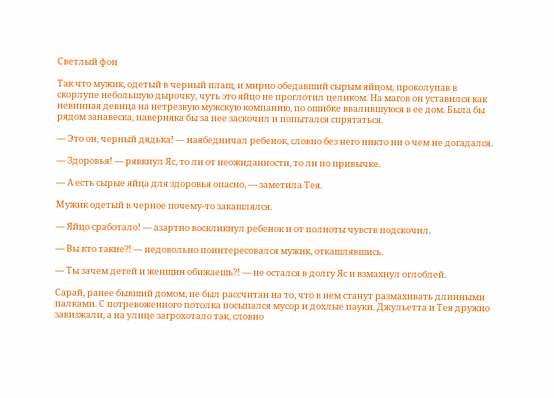Светлый фон

Так что мужик, одетый в черный плащ, и мирно обедавший сырым яйцом, проколупав в скорлупе небольшую дырочку, чуть это яйцо не проглотил целиком. На магов он уставился как невинная девица на нетрезвую мужскую компанию, по ошибке ввалившуюся в ее дом. Была бы рядом занавеска, наверняка бы за нее заскочил и попытался спрятаться.

— Это он, черный дядька! — наябедничал ребенок, словно без него никто ни о чем не догадался.

— Здоровья! — рявкнул Яс, то ли от неожиданности, то ли по привычке.

— А есть сырые яйца для здоровья опасно, — заметила Тея.

Мужик одетый в черное почему-то закашлялся.

— Яйцо сработало! — азартно воскликнул ребенок и от полноты чувств подскочил.

— Вы кто такие?! — недовольно поинтересовался мужик, откашлявшись.

— Ты зачем детей и женщин обижаешь?! — не остался в долгу Яс и взмахнул оглоблей.

Сарай, ранее бывший домом, не был рассчитан на то, что в нем станут размахивать длинными палками. С потревоженного потолка посыпался мусор и дохлые пауки. Джульетта и Тея дружно завизжали, а на улице загрохотало так, словно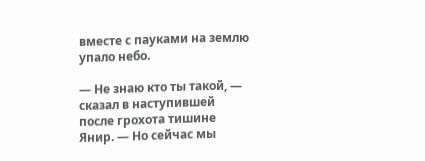вместе с пауками на землю упало небо.

— Не знаю кто ты такой, — сказал в наступившей после грохота тишине Янир. — Но сейчас мы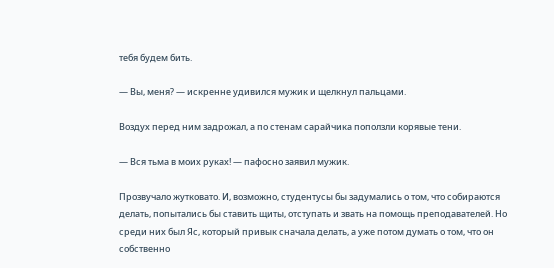тебя будем бить.

— Вы, меня? — искренне удивился мужик и щелкнул пальцами.

Воздух перед ним задрожал, а по стенам сарайчика поползли корявые тени.

— Вся тьма в моих руках! — пафосно заявил мужик.

Прозвучало жутковато. И, возможно, студентусы бы задумались о том, что собираются делать, попытались бы ставить щиты, отступать и звать на помощь преподавателей. Но среди них был Яс, который привык сначала делать, а уже потом думать о том, что он собственно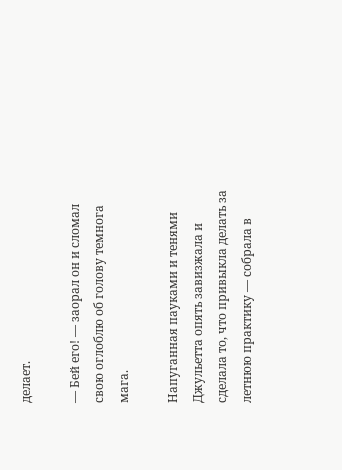делает.

— Бей его! — заорал он и сломал свою оглоблю об голову темнога мага.

Напуганная пауками и тенями Джульетта опять завизжала и сделала то, что привыкла делать за летнюю практику — собрала в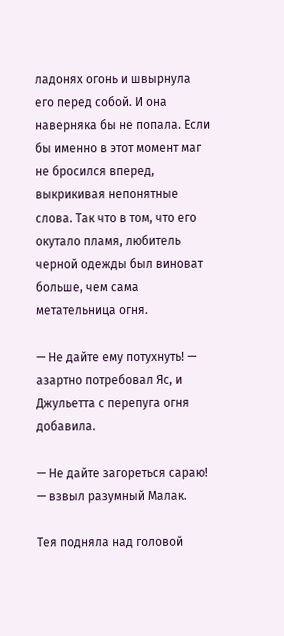ладонях огонь и швырнула его перед собой. И она наверняка бы не попала. Если бы именно в этот момент маг не бросился вперед, выкрикивая непонятные слова. Так что в том, что его окутало пламя, любитель черной одежды был виноват больше, чем сама метательница огня.

— Не дайте ему потухнуть! — азартно потребовал Яс, и Джульетта с перепуга огня добавила.

— Не дайте загореться сараю! — взвыл разумный Малак.

Тея подняла над головой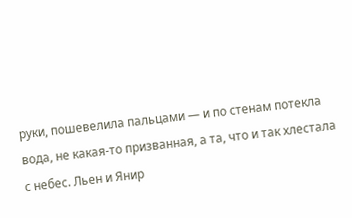руки, пошевелила пальцами — и по стенам потекла вода, не какая-то призванная, а та, что и так хлестала с небес. Льен и Янир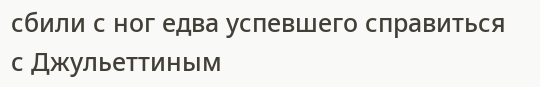сбили с ног едва успевшего справиться с Джульеттиным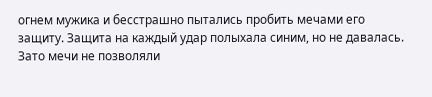огнем мужика и бесстрашно пытались пробить мечами его защиту. Защита на каждый удар полыхала синим, но не давалась. Зато мечи не позволяли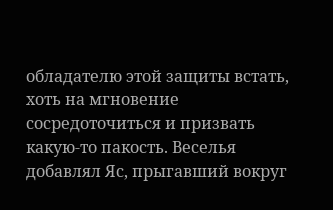обладателю этой защиты встать, хоть на мгновение сосредоточиться и призвать какую-то пакость. Веселья добавлял Яс, прыгавший вокруг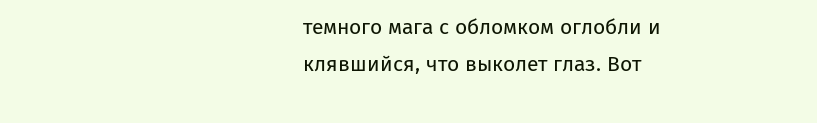темного мага с обломком оглобли и клявшийся, что выколет глаз. Вот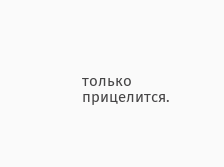только прицелится.